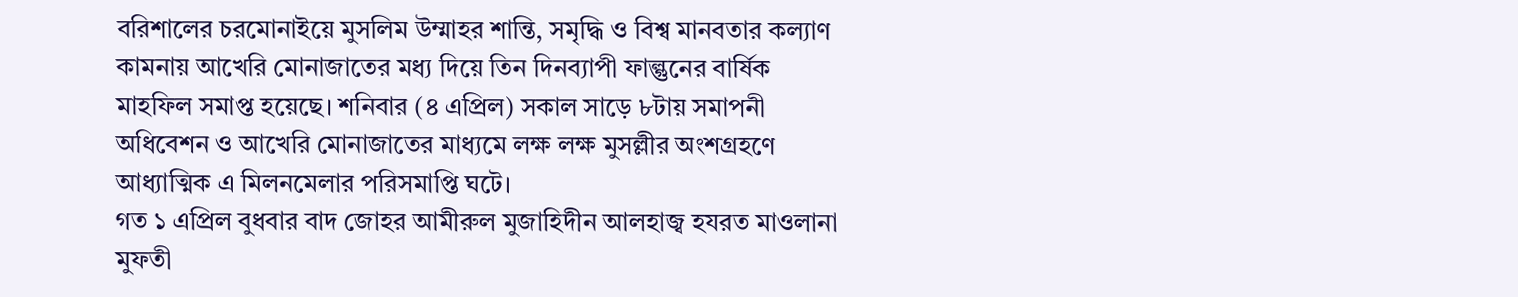বরিশালের চরমোনাইয়ে মুসলিম উম্মাহর শান্তি, সমৃদ্ধি ও বিশ্ব মানবতার কল্যাণ কামনায় আখেরি মোনাজাতের মধ্য দিয়ে তিন দিনব্যাপী ফাল্গুনের বার্ষিক মাহফিল সমাপ্ত হয়েছে। শনিবার (৪ এপ্রিল) সকাল সাড়ে ৮টায় সমাপনী অধিবেশন ও আখেরি মোনাজাতের মাধ্যমে লক্ষ লক্ষ মুসল্লীর অংশগ্রহণে আধ্যাত্মিক এ মিলনমেলার পরিসমাপ্তি ঘটে।
গত ১ এপ্রিল বুধবার বাদ জোহর আমীরুল মুজাহিদীন আলহাজ্ব হযরত মাওলানা মুফতী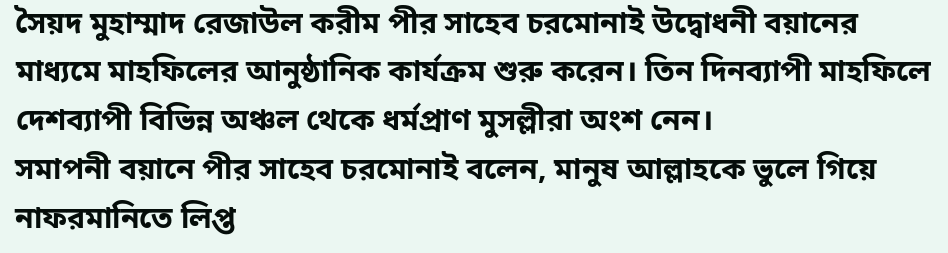সৈয়দ মুহাম্মাদ রেজাউল করীম পীর সাহেব চরমোনাই উদ্বোধনী বয়ানের মাধ্যমে মাহফিলের আনুষ্ঠানিক কার্যক্রম শুরু করেন। তিন দিনব্যাপী মাহফিলে দেশব্যাপী বিভিন্ন অঞ্চল থেকে ধর্মপ্রাণ মুসল্লীরা অংশ নেন।
সমাপনী বয়ানে পীর সাহেব চরমোনাই বলেন, মানুষ আল্লাহকে ভুলে গিয়ে নাফরমানিতে লিপ্ত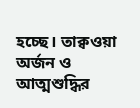হচ্ছে। তাক্বওয়া অর্জন ও আত্মশুদ্ধির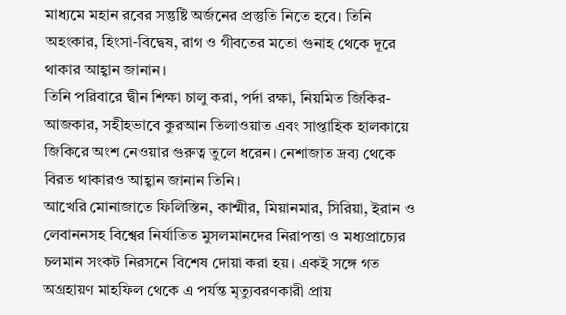মাধ্যমে মহান রবের সন্তুষ্টি অর্জনের প্রস্তুতি নিতে হবে। তিনি অহংকার, হিংসা-বিদ্বেষ, রাগ ও গীবতের মতো গুনাহ থেকে দূরে থাকার আহ্বান জানান।
তিনি পরিবারে দ্বীন শিক্ষা চালু করা, পর্দা রক্ষা, নিয়মিত জিকির-আজকার, সহীহভাবে কুরআন তিলাওয়াত এবং সাপ্তাহিক হালকায়ে জিকিরে অংশ নেওয়ার গুরুত্ব তুলে ধরেন। নেশাজাত দ্রব্য থেকে বিরত থাকারও আহ্বান জানান তিনি।
আখেরি মোনাজাতে ফিলিস্তিন, কাশ্মীর, মিয়ানমার, সিরিয়া, ইরান ও লেবাননসহ বিশ্বের নির্যাতিত মুসলমানদের নিরাপত্তা ও মধ্যপ্রাচ্যের চলমান সংকট নিরসনে বিশেষ দোয়া করা হয়। একই সঙ্গে গত অগ্রহায়ণ মাহফিল থেকে এ পর্যন্ত মৃত্যুবরণকারী প্রায়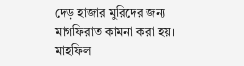দেড় হাজার মুরিদের জন্য মাগফিরাত কামনা করা হয়।
মাহফিল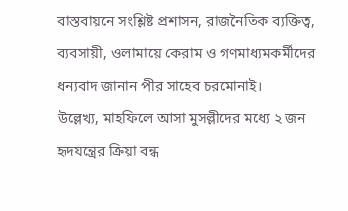বাস্তবায়নে সংশ্লিষ্ট প্রশাসন, রাজনৈতিক ব্যক্তিত্ব, ব্যবসায়ী, ওলামায়ে কেরাম ও গণমাধ্যমকর্মীদের ধন্যবাদ জানান পীর সাহেব চরমোনাই।
উল্লেখ্য, মাহফিলে আসা মুসল্লীদের মধ্যে ২ জন হৃদযন্ত্রের ক্রিয়া বন্ধ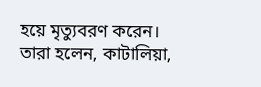হয়ে মৃত্যুবরণ করেন। তারা হলেন, কাটালিয়া,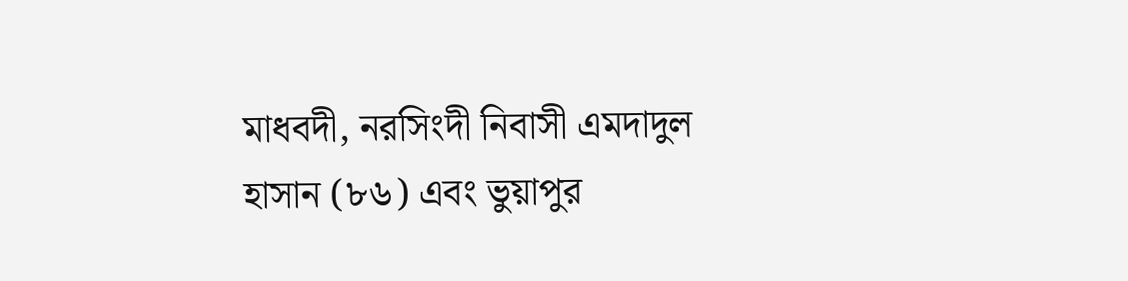মাধবদী, নরসিংদী নিবাসী এমদাদুল হাসান (৮৬) এবং ভুয়াপুর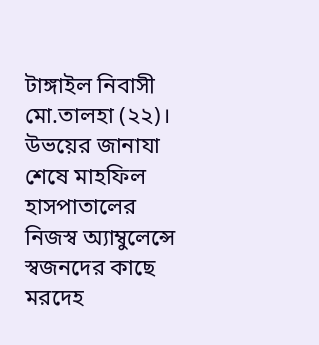টাঙ্গাইল নিবাসী মো.তালহা (২২)। উভয়ের জানাযা শেষে মাহফিল হাসপাতালের নিজস্ব অ্যাম্বুলেন্সে স্বজনদের কাছে মরদেহ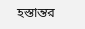হস্তান্তর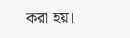করা হয়।